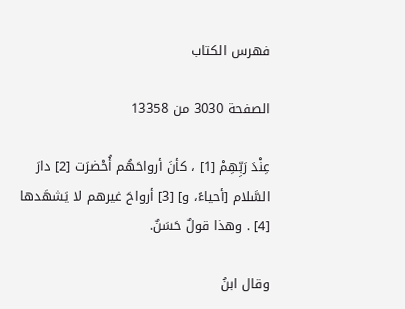فهرس الكتاب

الصفحة 3030 من 13358

عِنْدَ رَبِّهِمْ [1] ، كأنَ أرواحَهُم أُحْضرَت [2] دارَ السَّلام [أحياءً، و] [3] أرواحَ غيرهم لا يَشهَدها [4] . وهذا قولٌ حَسَنٌ.

وقال ابنُ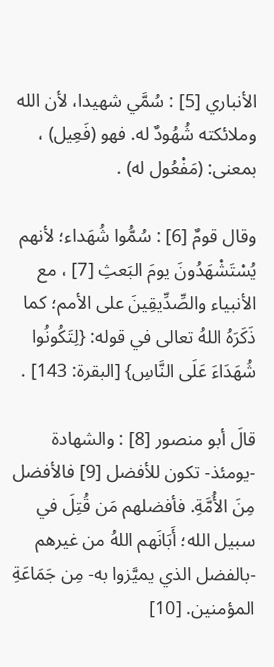الأنباري [5] : سُمَّي شهيدا، لأن الله وملائكته شُهُودٌ له. فهو (فَعِيل) ، بمعنى: (مَفْعُول له) .

وقال قومٌ [6] : سُمُّوا شُهَداء؛ لأنهم يُسْتَشْهَدُونَ يومَ البَعثِ [7] ، مع الأنبياء والصِّدِّيقِينَ على الأمم؛ كما ذَكَرَهُ اللهُ تعالى في قوله: {لِتَكُونُوا شُهَدَاءَ عَلَى النَّاسِ} [البقرة: 143] .

قالَ أبو منصور [8] : والشهادة -يومئذ- تكون للأفضل [9] فالأفضل مِنَ الأُمَّةِ. فأفضلهم مَن قُتِلَ في سبيل الله؛ أَبَانَهم اللهُ من غيرهم -بالفضل الذي يميَّزوا به- مِن جَمَاعَةِ المؤمنين. [10]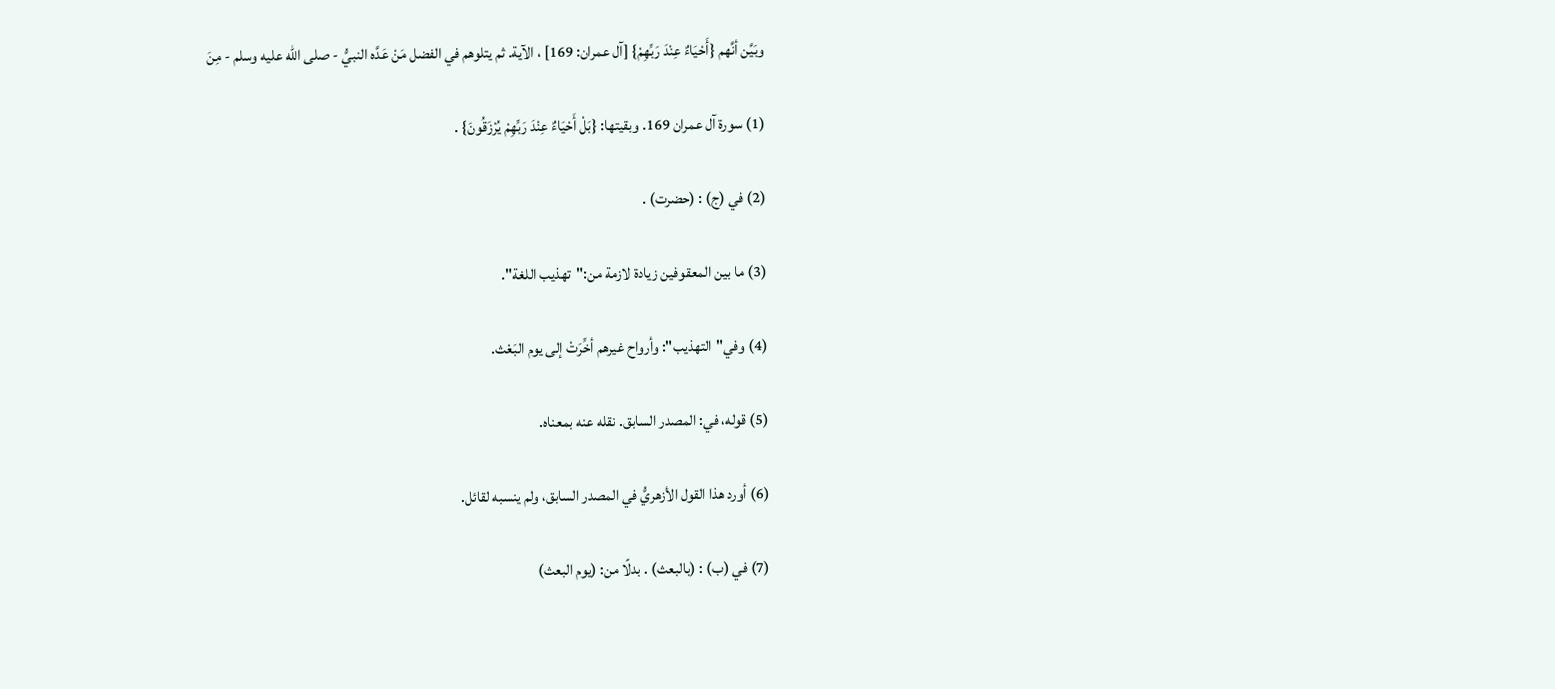وبَيَّن أنَّهم {أَحْيَاءٌ عِنْدَ رَبِّهِمْ} [آل عمران: 169] ، الآية. ثم يتلوهم في الفضل مَنْ عَدَّه النبيُّ - صلى الله عليه وسلم - مِنَ

(1) سورة آل عمران 169. وبقيتها: {بَلْ أَحْيَاءٌ عِنْدَ رَبِّهِمْ يُرْزَقُونَ} .

(2) في (ج) : (حضرت) .

(3) ما بين المعقوفين زيادة لازمة من:"تهذيب اللغة".

(4) وفي"التهذيب": وأرواح غيرهم أخِّرَتْ إلى يوم البَعْث.

(5) قوله، في: المصدر السابق. نقله عنه بمعناه.

(6) أورد هذا القول الأزهريُّ في المصدر السابق، ولم ينسبه لقائل.

(7) في (ب) : (بالبعث) . بدلًا من: (يوم البعث)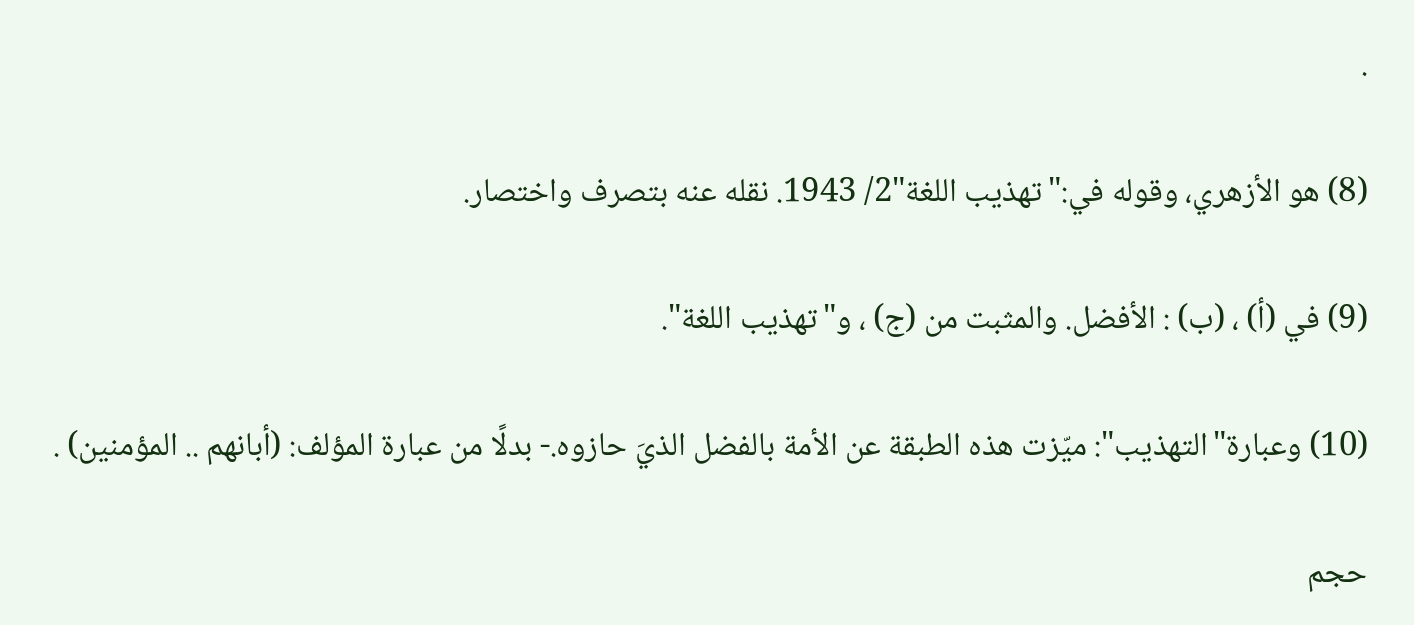.

(8) هو الأزهري، وقوله في:"تهذيب اللغة"2/ 1943. نقله عنه بتصرف واختصار.

(9) في (أ) ، (ب) : الأفضل. والمثبت من (ج) ، و"تهذيب اللغة".

(10) وعبارة"التهذيب": ميّزت هذه الطبقة عن الأمة بالفضل الذيَ حازوه.- بدلًا من عبارة المؤلف: (أبانهم .. المؤمنين) .

حجم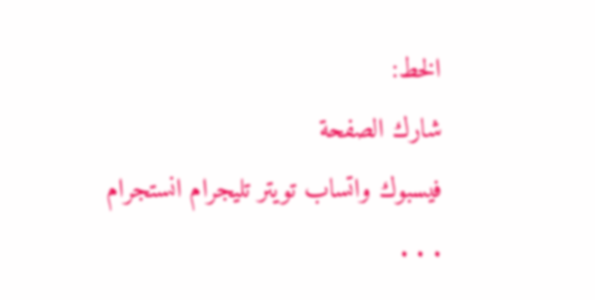الخط:
شارك الصفحة
فيسبوك واتساب تويتر تليجرام انستجرام
. . .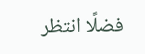فضلًا انتظر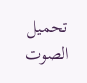تحميل الصوت